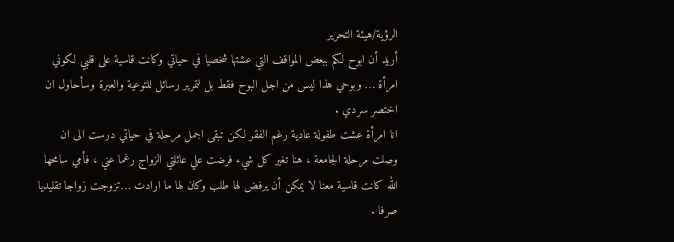الرؤية/هيئة التحرير
أريد أن ابوح لكم ببعض المواقف التي عشتها شخصيا في حياتي وكانت قاسية على قلبي لكوني امرأة … وبوحي هذا ليس من اجل البوح فقط بل لتمرير رسائل للتوعية والعبرة وسأحاول ان اختصر سردي .
انا امرأة عشت طفولة عادية رغم الفقر لكن تبقى اجمل مرحلة في حياتي درست الى ان وصلت مرحلة الجامعة ، هنا تغير كل شيء فرضت علي عائلتي الزواج رغما عني ، فأمي سامحها الله كانت قاسية معنا لا يمكن أن يرفض لها طلب وكان لها ما ارادت …تزوجت زواجا تقليديا صرفا .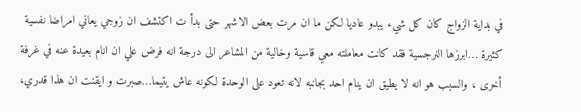في بداية الزواج كان كل شيء يبدو عاديا لكن ما ان مرت بعض الاشهر حتى بدأ ت اكتشف ان زوجي يعاني امراضا نفسية كثيرة …ابرزها النرجسية فقد كانت معاملته معي قاسية وخالية من المشاعر الى درجة انه فرض علي ان انام بعيدة عنه في غرفة أخرى ، والسبب هو انه لا يطيق ان ينام احد بجانبه لانه تعود على الوحدة لكونه عاش يتيما…صبرت و ايقنت ان هذا قدري،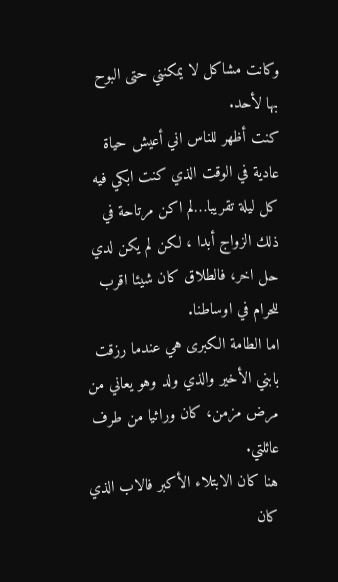وكانت مشاكل لا يمكنني حتى البوح بها لأحد.
كنت أظهر للناس اني أعيش حياة عادية في الوقت الذي كنت ابكي فيه كل ليلة تقريبا…لم اكن مرتاحة في ذلك الزواج أبدا ، لكن لم يكن لدي حل اخر، فالطلاق كان شيئا اقرب للحرام في اوساطنا.
اما الطامة الكبرى هي عندما رزقت بابني الأخير والذي ولد وهو يعاني من مرض مزمن، كان وراثيا من طرف عائلتي.
هنا كان الابتلاء الأكبر فالاب الذي كان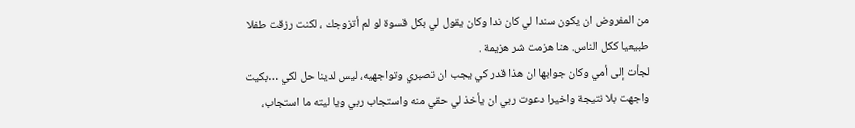من المفروض ان يكون سندا لي كان ندا وكان يقول لي بكل قسوة لو لم أتزوجك ، لكنت رزقت طفلا طبيعيا ككل الناس. هنا هزمت شر هزيمة .
لجأت إلى أمي وكان جوابها ان هذا قدر كي يجب ان تصبري وتواجهيه، ليس لدينا حل لكي …بكيت واجهت بلا نتيجة واخيرا دعوت ربي ان يأخذ لي حقي منه واستجاب ربي ويا ليته ما استجاب،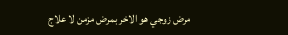مرض زوجي هو الاخر بمرض مزمن لا علاج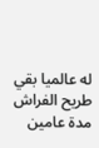له عالميا بقي طريح الفراش مدة عامين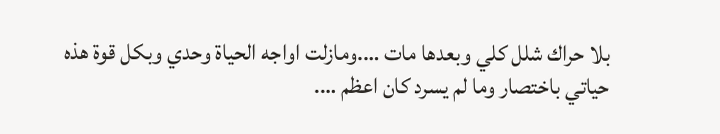بلا حراك شلل كلي وبعدها مات ….ومازلت اواجه الحياة وحدي وبكل قوة هذه حياتي باختصار وما لم يسرد كان اعظم ….